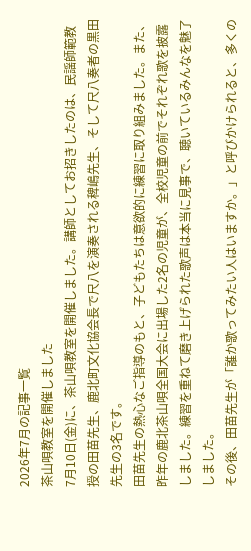2026年7月の記事一覧
茶山唄教室を開催しました
7月10日(金)に、茶山唄教室を開催しました。講師としてお招きしたのは、民謡師範教授の田苗先生、鹿北町文化協会長で尺八を演奏される稗嶋先生、そして尺八奏者の黒田先生の3名です。
田苗先生の熱心なご指導のもと、子どもたちは意欲的に練習に取り組みました。また、昨年の鹿北茶山唄全国大会に出場した2名の児童が、全校児童の前でそれぞれ歌を披露しました。練習を重ねて磨き上げられた歌声は本当に見事で、聴いているみんなを魅了しました。
その後、田苗先生が「誰か歌ってみたい人はいますか。」と呼びかけられると、多くの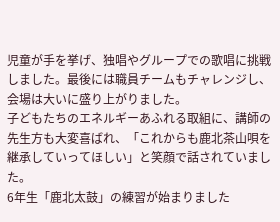児童が手を挙げ、独唱やグループでの歌唱に挑戦しました。最後には職員チームもチャレンジし、会場は大いに盛り上がりました。
子どもたちのエネルギーあふれる取組に、講師の先生方も大変喜ばれ、「これからも鹿北茶山唄を継承していってほしい」と笑顔で話されていました。
6年生「鹿北太鼓」の練習が始まりました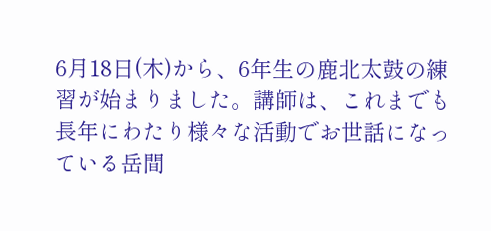6月18日(木)から、6年生の鹿北太鼓の練習が始まりました。講師は、これまでも長年にわたり様々な活動でお世話になっている岳間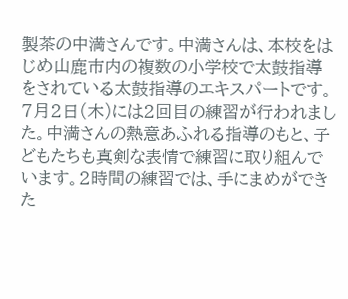製茶の中満さんです。中満さんは、本校をはじめ山鹿市内の複数の小学校で太鼓指導をされている太鼓指導のエキスパートです。
7月2日(木)には2回目の練習が行われました。中満さんの熱意あふれる指導のもと、子どもたちも真剣な表情で練習に取り組んでいます。2時間の練習では、手にまめができた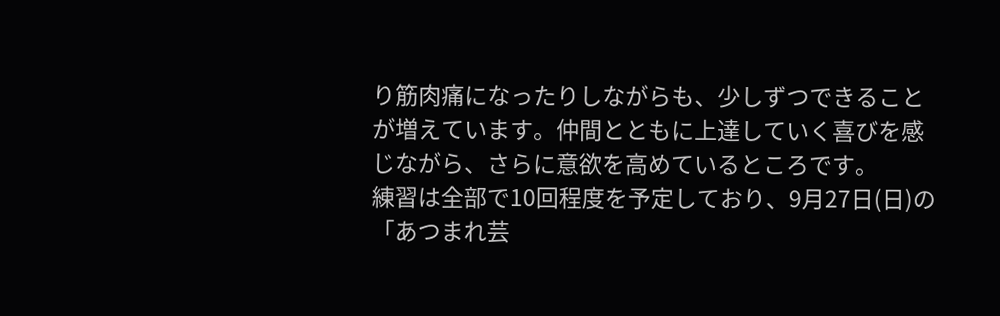り筋肉痛になったりしながらも、少しずつできることが増えています。仲間とともに上達していく喜びを感じながら、さらに意欲を高めているところです。
練習は全部で10回程度を予定しており、9月27日(日)の「あつまれ芸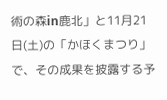術の森in鹿北」と11月21日(土)の「かほくまつり」で、その成果を披露する予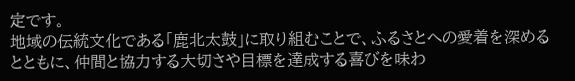定です。
地域の伝統文化である「鹿北太鼓」に取り組むことで、ふるさとへの愛着を深めるとともに、仲間と協力する大切さや目標を達成する喜びを味わ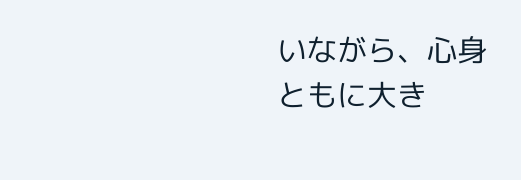いながら、心身ともに大き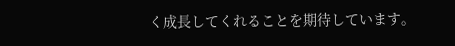く成長してくれることを期待しています。